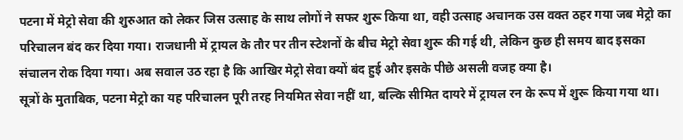पटना में मेट्रो सेवा की शुरुआत को लेकर जिस उत्साह के साथ लोगों ने सफर शुरू किया था, वही उत्साह अचानक उस वक्त ठहर गया जब मेट्रो का परिचालन बंद कर दिया गया। राजधानी में ट्रायल के तौर पर तीन स्टेशनों के बीच मेट्रो सेवा शुरू की गई थी, लेकिन कुछ ही समय बाद इसका संचालन रोक दिया गया। अब सवाल उठ रहा है कि आखिर मेट्रो सेवा क्यों बंद हुई और इसके पीछे असली वजह क्या है।
सूत्रों के मुताबिक, पटना मेट्रो का यह परिचालन पूरी तरह नियमित सेवा नहीं था, बल्कि सीमित दायरे में ट्रायल रन के रूप में शुरू किया गया था।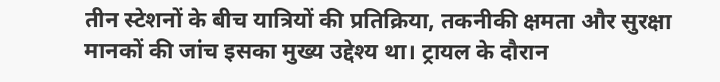तीन स्टेशनों के बीच यात्रियों की प्रतिक्रिया, तकनीकी क्षमता और सुरक्षा मानकों की जांच इसका मुख्य उद्देश्य था। ट्रायल के दौरान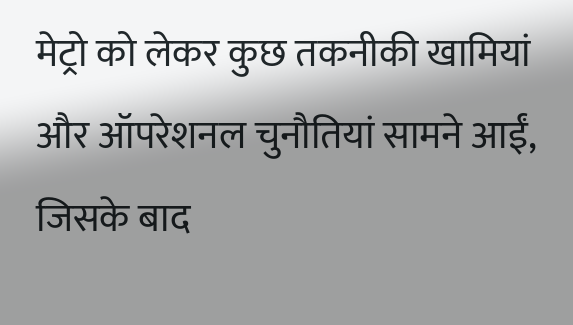मेट्रो को लेकर कुछ तकनीकी खामियां और ऑपरेशनल चुनौतियां सामने आईं, जिसके बाद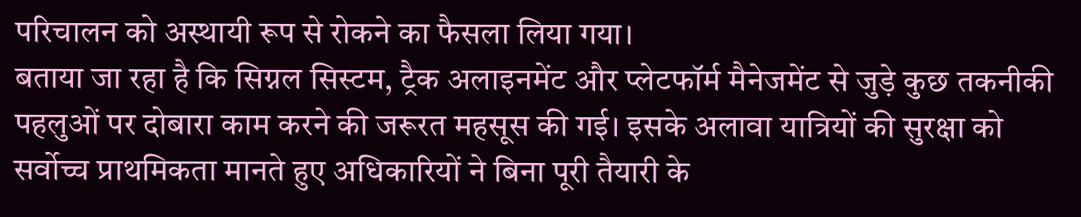परिचालन को अस्थायी रूप से रोकने का फैसला लिया गया।
बताया जा रहा है कि सिग्नल सिस्टम, ट्रैक अलाइनमेंट और प्लेटफॉर्म मैनेजमेंट से जुड़े कुछ तकनीकी पहलुओं पर दोबारा काम करने की जरूरत महसूस की गई। इसके अलावा यात्रियों की सुरक्षा को सर्वोच्च प्राथमिकता मानते हुए अधिकारियों ने बिना पूरी तैयारी के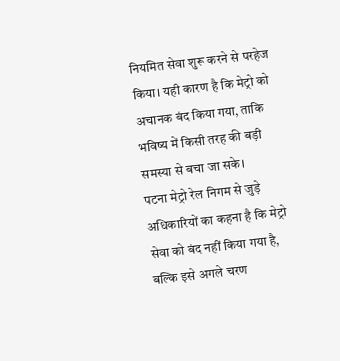नियमित सेवा शुरू करने से परहेज किया। यही कारण है कि मेट्रो को अचानक बंद किया गया, ताकि भविष्य में किसी तरह की बड़ी समस्या से बचा जा सके।
पटना मेट्रो रेल निगम से जुड़े अधिकारियों का कहना है कि मेट्रो सेवा को बंद नहीं किया गया है, बल्कि इसे अगले चरण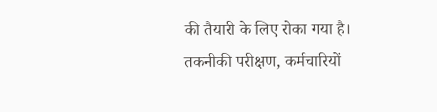की तैयारी के लिए रोका गया है। तकनीकी परीक्षण, कर्मचारियों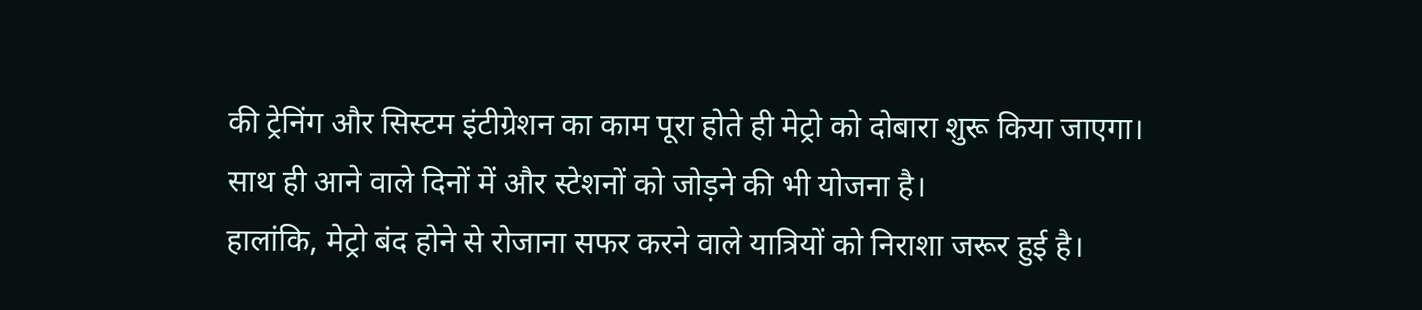की ट्रेनिंग और सिस्टम इंटीग्रेशन का काम पूरा होते ही मेट्रो को दोबारा शुरू किया जाएगा। साथ ही आने वाले दिनों में और स्टेशनों को जोड़ने की भी योजना है।
हालांकि, मेट्रो बंद होने से रोजाना सफर करने वाले यात्रियों को निराशा जरूर हुई है।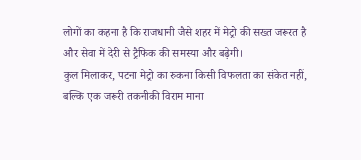लोगों का कहना है कि राजधानी जैसे शहर में मेट्रो की सख्त जरूरत है और सेवा में देरी से ट्रैफिक की समस्या और बढ़ेगी।
कुल मिलाकर, पटना मेट्रो का रुकना किसी विफलता का संकेत नहीं, बल्कि एक जरूरी तकनीकी विराम माना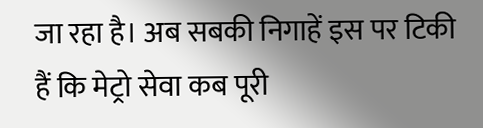जा रहा है। अब सबकी निगाहें इस पर टिकी हैं कि मेट्रो सेवा कब पूरी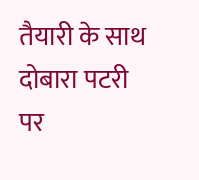तैयारी के साथ दोबारा पटरी पर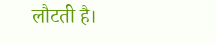लौटती है।